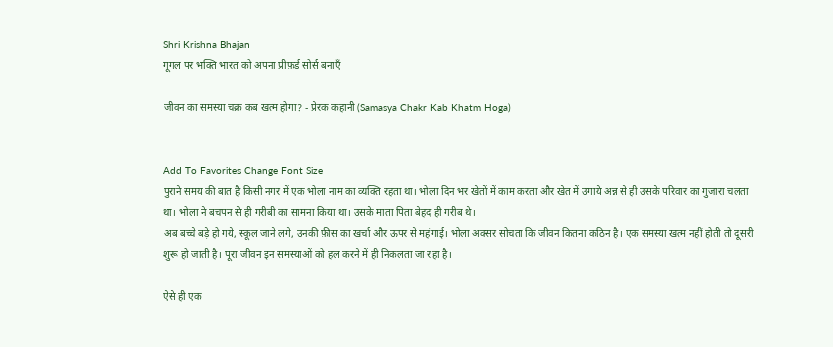Shri Krishna Bhajan
गूगल पर भक्ति भारत को अपना प्रीफ़र्ड सोर्स बनाएँ

जीवन का समस्या चक्र कब खत्म होगा? - प्रेरक कहानी (Samasya Chakr Kab Khatm Hoga)


Add To Favorites Change Font Size
पुराने समय की बात है किसी नगर में एक भोला नाम का व्यक्ति रहता था। भोला दिन भर खेतों में काम करता और खेत में उगाये अन्न से ही उसके परिवार का गुजारा चलता था। भोला ने बचपन से ही गरीबी का सामना किया था। उसके माता पिता बेहद ही गरीब थे।
अब बच्चे बड़े हो गये, स्कूल जाने लगे, उनकी फ़ीस का खर्चा और ऊपर से महंगाई। भोला अक्सर सोचता कि जीवन कितना कठिन है। एक समस्या खत्म नहीं होती तो दूसरी शुरू हो जाती है। पूरा जीवन इन समस्याओं को हल करने में ही निकलता जा रहा है।

ऐसे ही एक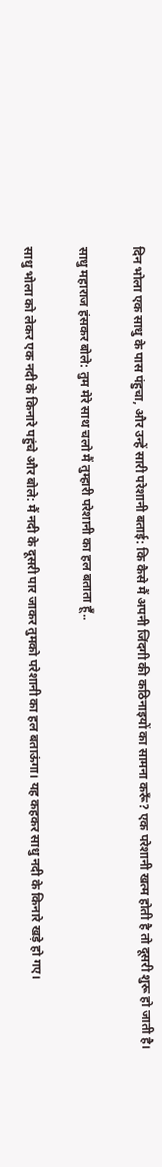दिन भोला एक साधु के पास पंहुचा, और उन्हें सारी परेशानी बताई: कि कैसे मैं अपनी जिंदगी की कठिनाइयों का सामना करूँ? एक परेशानी खत्म होती है तो दूसरी शुरू हो जाती है।

साधु महाराज हंसकर बोले: तुम मेरे साथ चलो मैं तुम्हारी परेशानी का हल बताता हूँ..

साधु भोला को लेकर एक नदी के किनारे पहुंचे और बोले: मैं नदी के दूसरी पार जाकर तुमको परेशानी का हल बताऊंगा। यह कहकर साधु नदी के किनारे खड़े हो गए।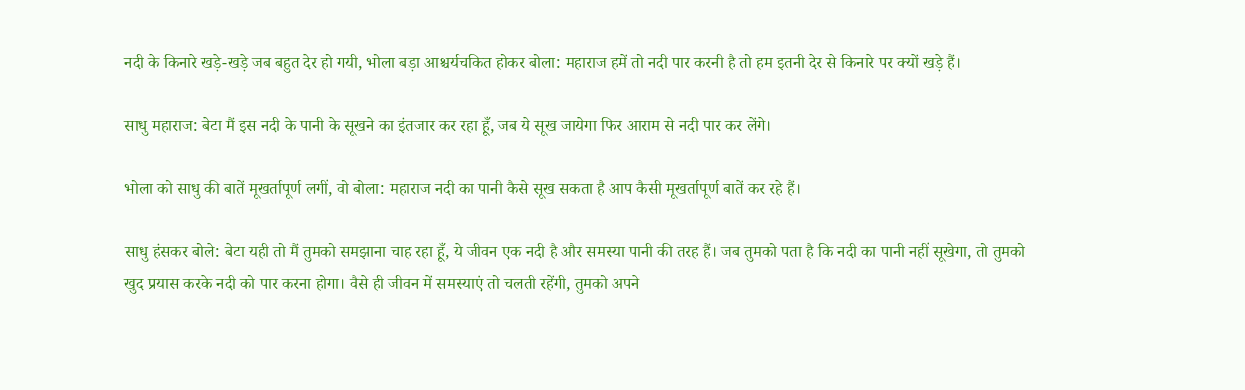नदी के किनारे खड़े-खड़े जब बहुत देर हो गयी, भोला बड़ा आश्चर्यचकित होकर बोला: महाराज हमें तो नदी पार करनी है तो हम इतनी देर से किनारे पर क्यों खड़े हैं।

साधु महाराज: बेटा मैं इस नदी के पानी के सूखने का इंतजार कर रहा हूँ, जब ये सूख जायेगा फिर आराम से नदी पार कर लेंगे।

भोला को साधु की बातें मूखर्तापूर्ण लगीं, वो बोला: महाराज नदी का पानी कैसे सूख सकता है आप कैसी मूखर्तापूर्ण बातें कर रहे हैं।

साधु हंसकर बोले: बेटा यही तो मैं तुमको समझाना चाह रहा हूँ, ये जीवन एक नदी है और समस्या पानी की तरह हैं। जब तुमको पता है कि नदी का पानी नहीं सूखेगा, तो तुमको खुद प्रयास करके नदी को पार करना होगा। वैसे ही जीवन में समस्याएं तो चलती रहेंगी, तुमको अपने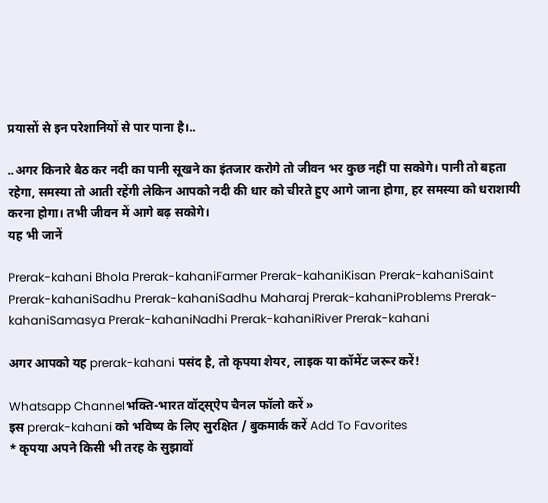प्रयासों से इन परेशानियों से पार पाना है।..

..अगर किनारे बैठ कर नदी का पानी सूखने का इंतजार करोगे तो जीवन भर कुछ नहीं पा सकोगे। पानी तो बहता रहेगा, समस्या तो आती रहेंगी लेकिन आपको नदी की धार को चीरते हुए आगे जाना होगा, हर समस्या को धराशायी करना होगा। तभी जीवन में आगे बढ़ सकोगे।
यह भी जानें

Prerak-kahani Bhola Prerak-kahaniFarmer Prerak-kahaniKisan Prerak-kahaniSaint Prerak-kahaniSadhu Prerak-kahaniSadhu Maharaj Prerak-kahaniProblems Prerak-kahaniSamasya Prerak-kahaniNadhi Prerak-kahaniRiver Prerak-kahani

अगर आपको यह prerak-kahani पसंद है, तो कृपया शेयर, लाइक या कॉमेंट जरूर करें!

Whatsapp Channelभक्ति-भारत वॉट्स्ऐप चैनल फॉलो करें »
इस prerak-kahani को भविष्य के लिए सुरक्षित / बुकमार्क करें Add To Favorites
* कृपया अपने किसी भी तरह के सुझावों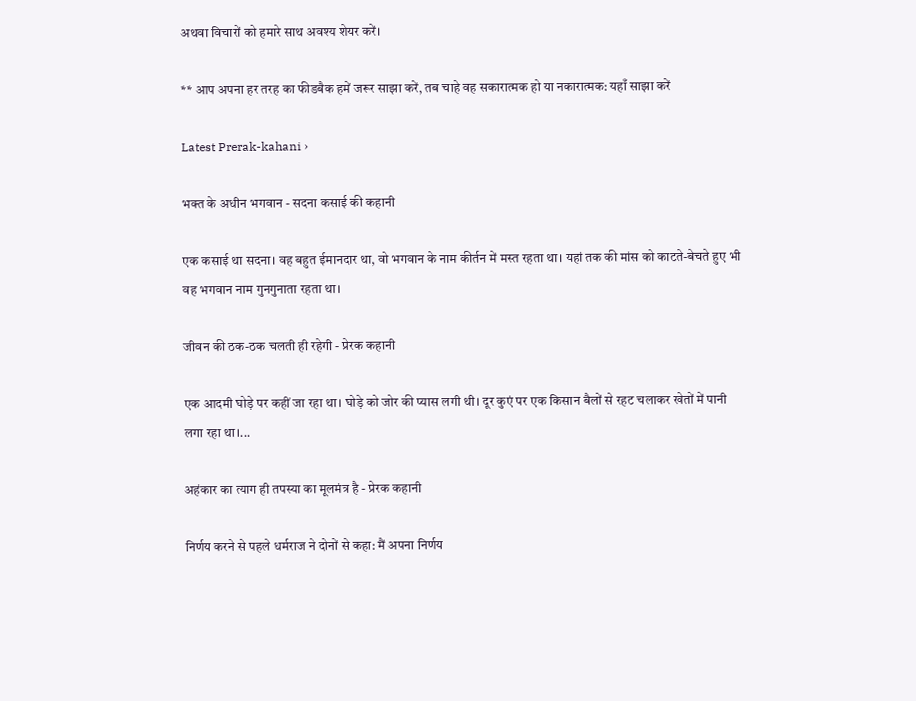अथवा विचारों को हमारे साथ अवश्य शेयर करें।

** आप अपना हर तरह का फीडबैक हमें जरूर साझा करें, तब चाहे वह सकारात्मक हो या नकारात्मक: यहाँ साझा करें

Latest Prerak-kahani ›

भक्त के अधीन भगवान - सदना कसाई की कहानी

एक कसाई था सदना। वह बहुत ईमानदार था, वो भगवान के नाम कीर्तन में मस्त रहता था। यहां तक की मांस को काटते-बेचते हुए भी वह भगवान नाम गुनगुनाता रहता था।

जीवन की ठक-ठक चलती ही रहेगी - प्रेरक कहानी

एक आदमी घोड़े पर कहीं जा रहा था। घोड़े को जोर की प्यास लगी थी। दूर कुएं पर एक किसान बैलों से रहट चलाकर खेतों में पानी लगा रहा था।...

अहंकार का त्याग ही तपस्या का मूलमंत्र है - प्रेरक कहानी

निर्णय करने से पहले धर्मराज ने दोनों से कहा: मैं अपना निर्णय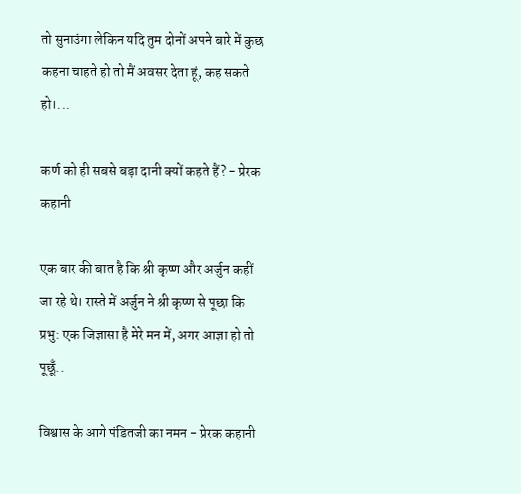तो सुनाउंगा लेकिन यदि तुम दोनों अपने बारे में कुछ कहना चाहते हो तो मैं अवसर देता हूं, कह सकते हो।...

कर्ण को ही सबसे बड़ा दानी क्यों कहते हैं? - प्रेरक कहानी

एक बार की बात है कि श्री कृष्ण और अर्जुन कहीं जा रहे थे। रास्ते में अर्जुन ने श्री कृष्ण से पूछा कि प्रभु: एक जिज्ञासा है मेरे मन में, अगर आज्ञा हो तो पूछूँ..

विश्वास के आगे पंडितजी का नमन - प्रेरक कहानी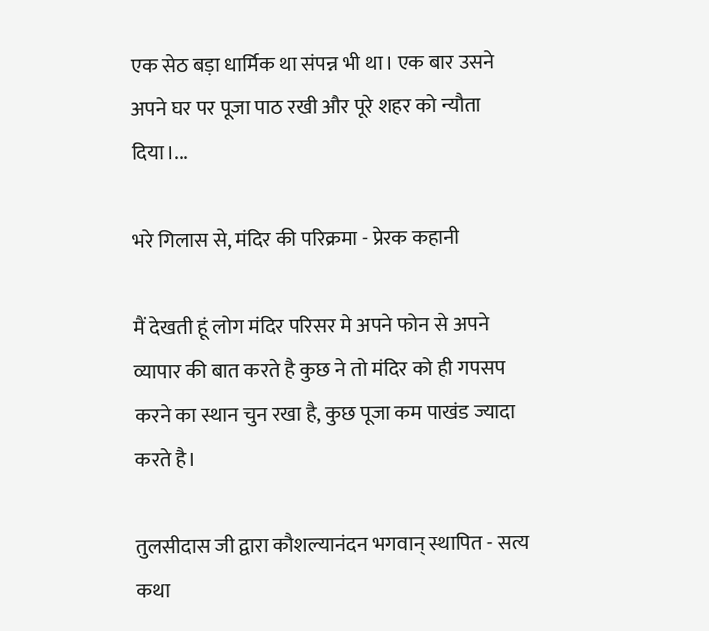एक सेठ बड़ा धार्मिक था संपन्न भी था। एक बार उसने अपने घर पर पूजा पाठ रखी और पूरे शहर को न्यौता दिया।...

भरे गिलास से, मंदिर की परिक्रमा - प्रेरक कहानी

मैं देखती हूं लोग मंदिर परिसर मे अपने फोन से अपने व्यापार की बात करते है कुछ ने तो मंदिर को ही गपसप करने का स्थान चुन रखा है, कुछ पूजा कम पाखंड ज्यादा करते है।

तुलसीदास जी द्वारा कौशल्यानंदन भगवान् स्थापित - सत्य कथा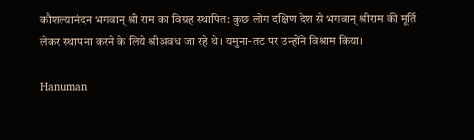कौशल्यानंदन भगवान् श्री राम का विग्रह स्थापित: कुछ लोग दक्षिण देश से भगवान् श्रीराम की मूर्ति लेकर स्थापना करने के लिये श्रीअवध जा रहे थे। यमुना-तट पर उन्होंने विश्राम किया।

Hanuman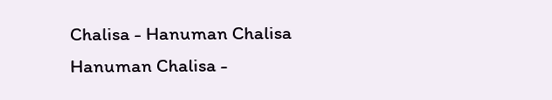Chalisa - Hanuman Chalisa
Hanuman Chalisa -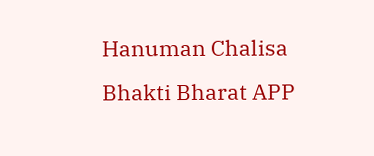Hanuman Chalisa
Bhakti Bharat APP